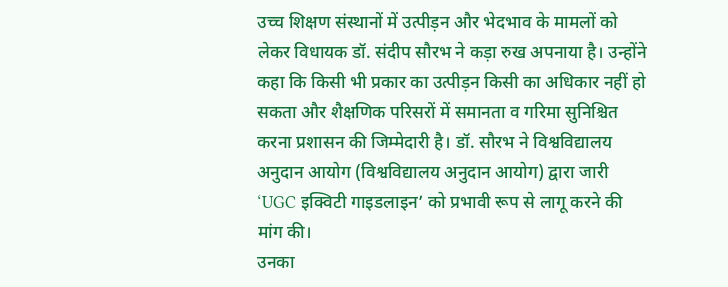उच्च शिक्षण संस्थानों में उत्पीड़न और भेदभाव के मामलों को लेकर विधायक डॉ. संदीप सौरभ ने कड़ा रुख अपनाया है। उन्होंने कहा कि किसी भी प्रकार का उत्पीड़न किसी का अधिकार नहीं हो सकता और शैक्षणिक परिसरों में समानता व गरिमा सुनिश्चित करना प्रशासन की जिम्मेदारी है। डॉ. सौरभ ने विश्वविद्यालय अनुदान आयोग (विश्वविद्यालय अनुदान आयोग) द्वारा जारी ‘UGC इक्विटी गाइडलाइन’ को प्रभावी रूप से लागू करने की मांग की।
उनका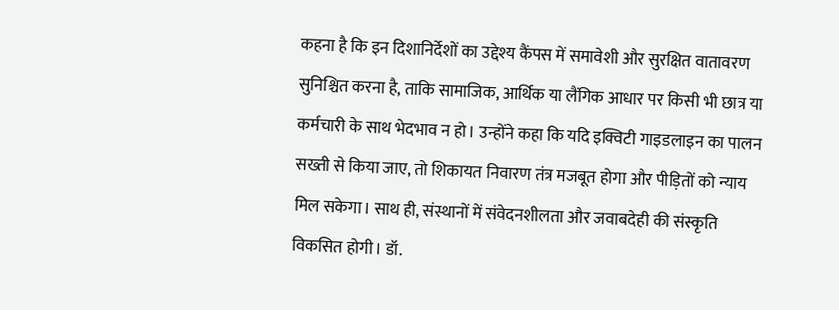कहना है कि इन दिशानिर्देशों का उद्देश्य कैंपस में समावेशी और सुरक्षित वातावरण सुनिश्चित करना है, ताकि सामाजिक, आर्थिक या लैंगिक आधार पर किसी भी छात्र या कर्मचारी के साथ भेदभाव न हो। उन्होंने कहा कि यदि इक्विटी गाइडलाइन का पालन सख्ती से किया जाए, तो शिकायत निवारण तंत्र मजबूत होगा और पीड़ितों को न्याय मिल सकेगा। साथ ही, संस्थानों में संवेदनशीलता और जवाबदेही की संस्कृति विकसित होगी। डॉ.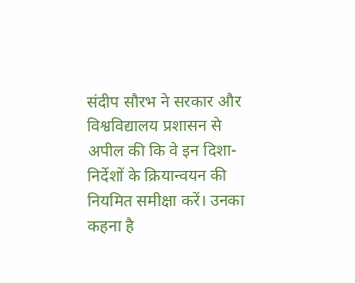संदीप सौरभ ने सरकार और विश्वविद्यालय प्रशासन से अपील की कि वे इन दिशा-निर्देशों के क्रियान्वयन की नियमित समीक्षा करें। उनका कहना है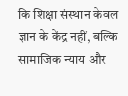कि शिक्षा संस्थान केवल ज्ञान के केंद्र नहीं, बल्कि सामाजिक न्याय और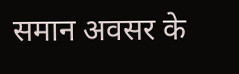समान अवसर के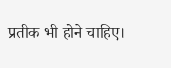प्रतीक भी होने चाहिए।